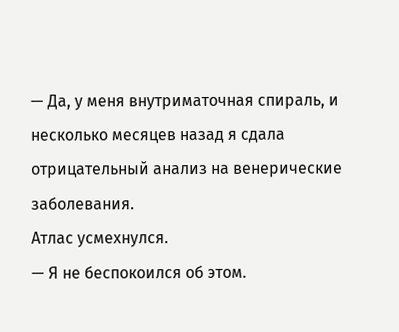— Да, у меня внутриматочная спираль, и несколько месяцев назад я сдала отрицательный анализ на венерические заболевания.
Атлас усмехнулся.
— Я не беспокоился об этом.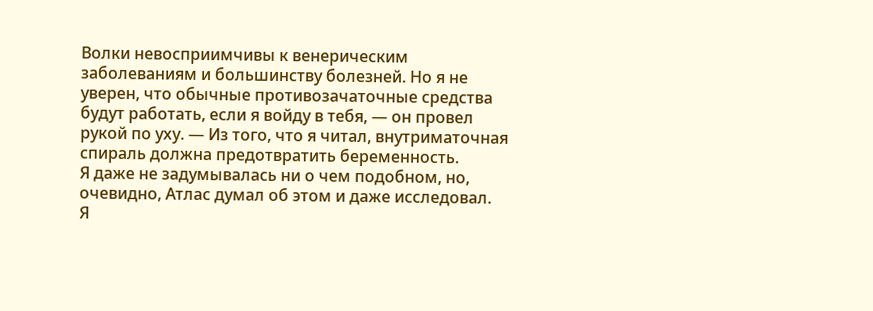Волки невосприимчивы к венерическим заболеваниям и большинству болезней. Но я не уверен, что обычные противозачаточные средства будут работать, если я войду в тебя, — он провел рукой по уху. — Из того, что я читал, внутриматочная спираль должна предотвратить беременность.
Я даже не задумывалась ни о чем подобном, но, очевидно, Атлас думал об этом и даже исследовал.
Я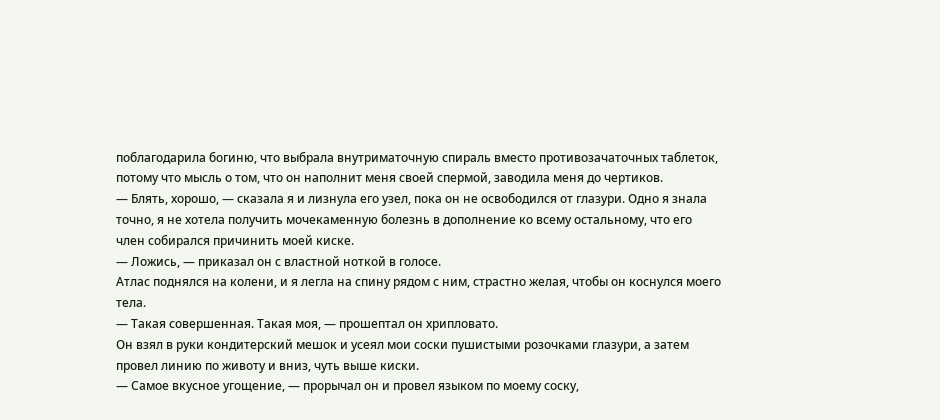поблагодарила богиню, что выбрала внутриматочную спираль вместо противозачаточных таблеток, потому что мысль о том, что он наполнит меня своей спермой, заводила меня до чертиков.
— Блять, хорошо, — сказала я и лизнула его узел, пока он не освободился от глазури. Одно я знала точно, я не хотела получить мочекаменную болезнь в дополнение ко всему остальному, что его член собирался причинить моей киске.
— Ложись, — приказал он с властной ноткой в голосе.
Атлас поднялся на колени, и я легла на спину рядом с ним, страстно желая, чтобы он коснулся моего тела.
— Такая совершенная. Такая моя, — прошептал он хрипловато.
Он взял в руки кондитерский мешок и усеял мои соски пушистыми розочками глазури, а затем провел линию по животу и вниз, чуть выше киски.
— Самое вкусное угощение, — прорычал он и провел языком по моему соску,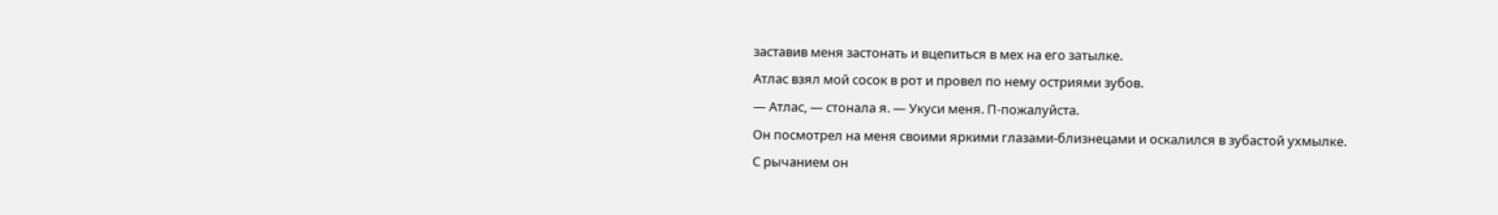заставив меня застонать и вцепиться в мех на его затылке.
Атлас взял мой сосок в рот и провел по нему остриями зубов.
— Атлас, — стонала я. — Укуси меня. П-пожалуйста.
Он посмотрел на меня своими яркими глазами-близнецами и оскалился в зубастой ухмылке.
С рычанием он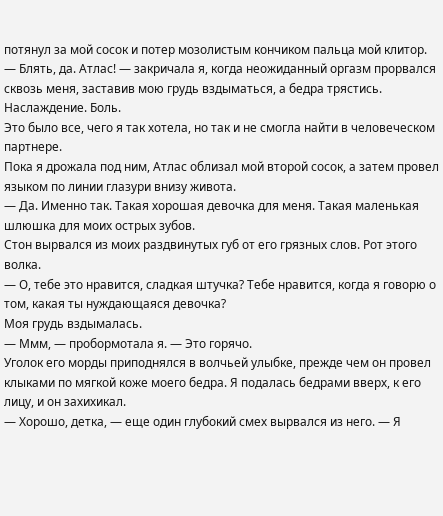потянул за мой сосок и потер мозолистым кончиком пальца мой клитор.
— Блять, да. Атлас! — закричала я, когда неожиданный оргазм прорвался сквозь меня, заставив мою грудь вздыматься, а бедра трястись.
Наслаждение. Боль.
Это было все, чего я так хотела, но так и не смогла найти в человеческом партнере.
Пока я дрожала под ним, Атлас облизал мой второй сосок, а затем провел языком по линии глазури внизу живота.
— Да. Именно так. Такая хорошая девочка для меня. Такая маленькая шлюшка для моих острых зубов.
Стон вырвался из моих раздвинутых губ от его грязных слов. Рот этого волка.
— О, тебе это нравится, сладкая штучка? Тебе нравится, когда я говорю о том, какая ты нуждающаяся девочка?
Моя грудь вздымалась.
— Ммм, — пробормотала я. — Это горячо.
Уголок его морды приподнялся в волчьей улыбке, прежде чем он провел клыками по мягкой коже моего бедра. Я подалась бедрами вверх, к его лицу, и он захихикал.
— Хорошо, детка, — еще один глубокий смех вырвался из него. — Я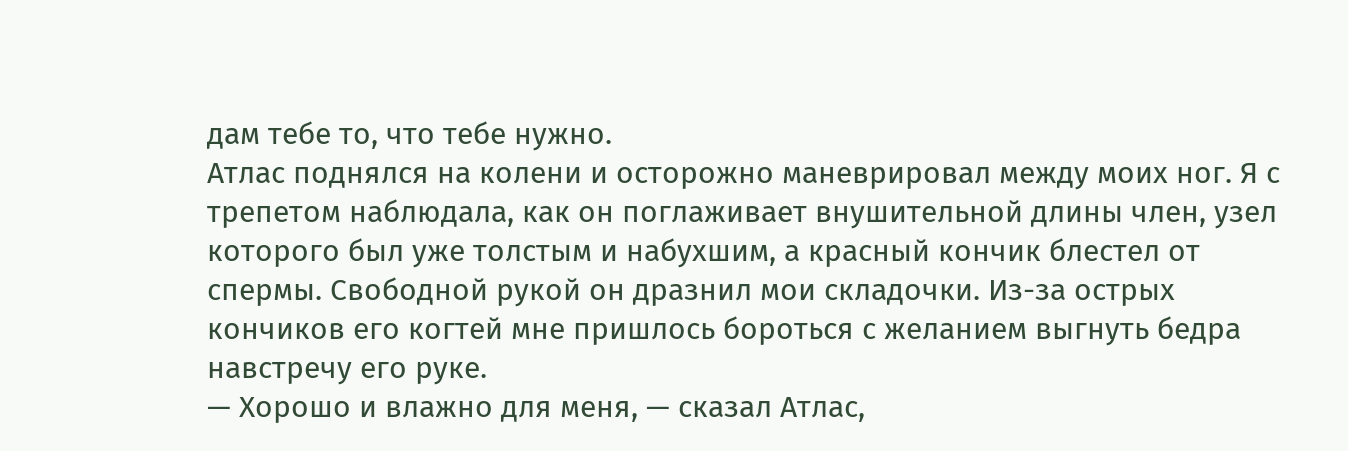дам тебе то, что тебе нужно.
Атлас поднялся на колени и осторожно маневрировал между моих ног. Я с трепетом наблюдала, как он поглаживает внушительной длины член, узел которого был уже толстым и набухшим, а красный кончик блестел от спермы. Свободной рукой он дразнил мои складочки. Из-за острых кончиков его когтей мне пришлось бороться с желанием выгнуть бедра навстречу его руке.
— Хорошо и влажно для меня, — сказал Атлас,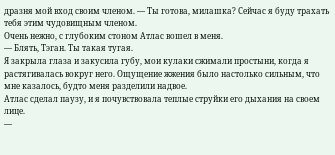дразня мой вход своим членом. — Ты готова, милашка? Сейчас я буду трахать тебя этим чудовищным членом.
Очень нежно, с глубоким стоном Атлас вошел в меня.
— Блять, Тэган. Ты такая тугая.
Я закрыла глаза и закусила губу, мои кулаки сжимали простыни, когда я растягивалась вокруг него. Ощущение жжения было настолько сильным, что мне казалось, будто меня разделили надвое.
Атлас сделал паузу, и я почувствовала теплые струйки его дыхания на своем лице.
—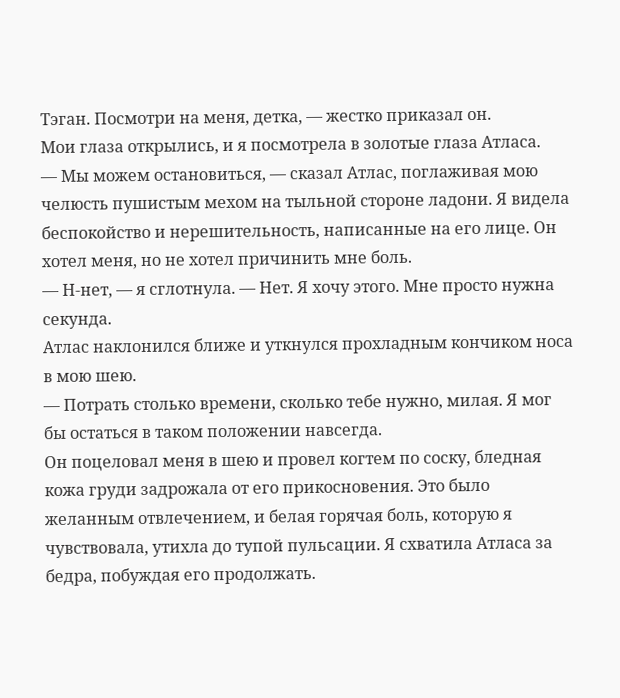Тэган. Посмотри на меня, детка, — жестко приказал он.
Мои глаза открылись, и я посмотрела в золотые глаза Атласа.
— Мы можем остановиться, — сказал Атлас, поглаживая мою челюсть пушистым мехом на тыльной стороне ладони. Я видела беспокойство и нерешительность, написанные на его лице. Он хотел меня, но не хотел причинить мне боль.
— Н-нет, — я сглотнула. — Нет. Я хочу этого. Мне просто нужна секунда.
Атлас наклонился ближе и уткнулся прохладным кончиком носа в мою шею.
— Потрать столько времени, сколько тебе нужно, милая. Я мог бы остаться в таком положении навсегда.
Он поцеловал меня в шею и провел когтем по соску, бледная кожа груди задрожала от его прикосновения. Это было желанным отвлечением, и белая горячая боль, которую я чувствовала, утихла до тупой пульсации. Я схватила Атласа за бедра, побуждая его продолжать.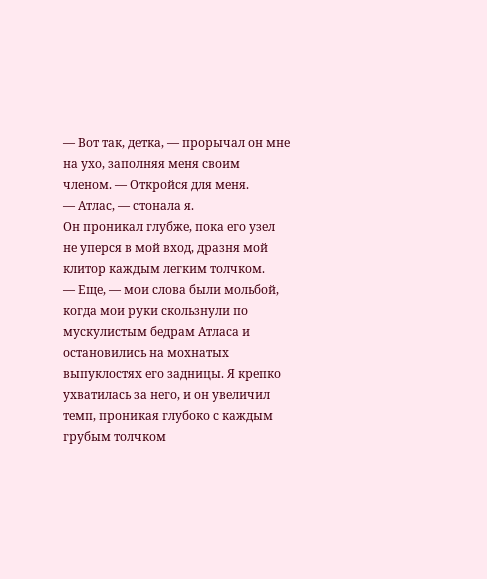— Вот так, детка, — прорычал он мне на ухо, заполняя меня своим членом. — Откройся для меня.
— Атлас, — стонала я.
Он проникал глубже, пока его узел не уперся в мой вход, дразня мой клитор каждым легким толчком.
— Еще, — мои слова были мольбой, когда мои руки скользнули по мускулистым бедрам Атласа и остановились на мохнатых выпуклостях его задницы. Я крепко ухватилась за него, и он увеличил темп, проникая глубоко с каждым грубым толчком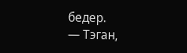бедер.
— Тэган,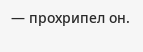— прохрипел он.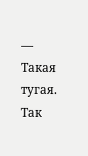— Такая тугая. Так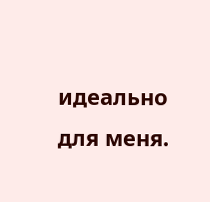идеально для меня.